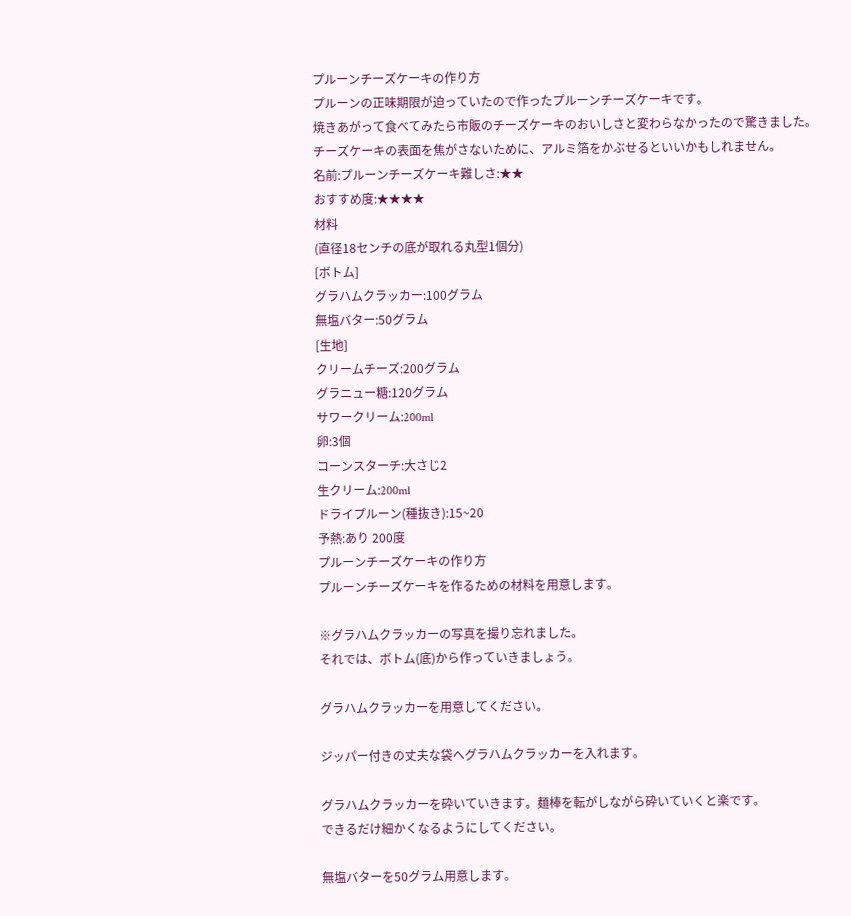プルーンチーズケーキの作り方
プルーンの正味期限が迫っていたので作ったプルーンチーズケーキです。
焼きあがって食べてみたら市販のチーズケーキのおいしさと変わらなかったので驚きました。
チーズケーキの表面を焦がさないために、アルミ箔をかぶせるといいかもしれません。
名前:プルーンチーズケーキ難しさ:★★
おすすめ度:★★★★
材料
(直径18センチの底が取れる丸型1個分)
[ボトム]
グラハムクラッカー:100グラム
無塩バター:50グラム
[生地]
クリームチーズ:200グラム
グラニュー糖:120グラム
サワークリーム:200ml
卵:3個
コーンスターチ:大さじ2
生クリーム:200ml
ドライプルーン(種抜き):15~20
予熱:あり 200度
プルーンチーズケーキの作り方
プルーンチーズケーキを作るための材料を用意します。

※グラハムクラッカーの写真を撮り忘れました。
それでは、ボトム(底)から作っていきましょう。

グラハムクラッカーを用意してください。

ジッパー付きの丈夫な袋へグラハムクラッカーを入れます。

グラハムクラッカーを砕いていきます。麺棒を転がしながら砕いていくと楽です。
できるだけ細かくなるようにしてください。

無塩バターを50グラム用意します。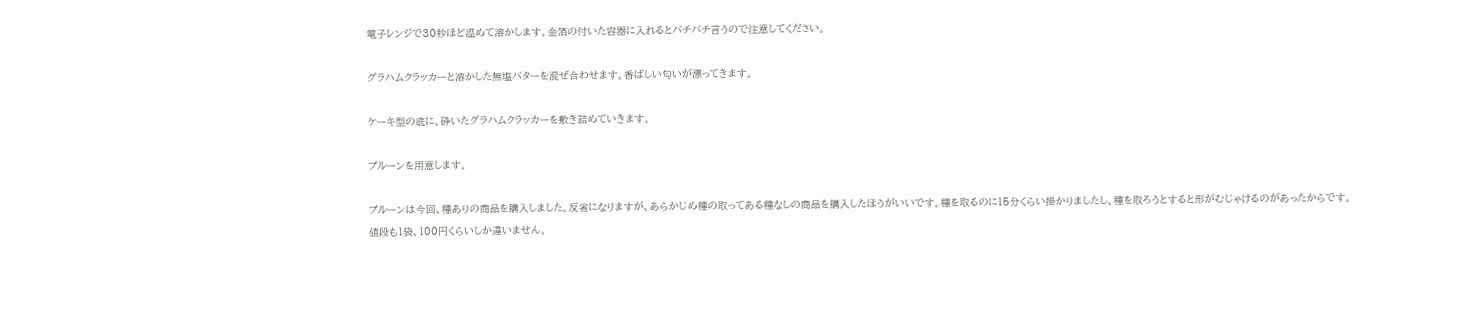電子レンジで30秒ほど温めて溶かします。金箔の付いた容器に入れるとバチバチ言うので注意してください。

グラハムクラッカーと溶かした無塩バターを混ぜ合わせます。香ばしい匂いが漂ってきます。

ケーキ型の底に、砕いたグラハムクラッカーを敷き詰めていきます。

プルーンを用意します。

プルーンは今回、種ありの商品を購入しました。反省になりますが、あらかじめ種の取ってある種なしの商品を購入したほうがいいです。種を取るのに15分くらい掛かりましたし、種を取ろうとすると形がむじゃけるのがあったからです。
値段も1袋、100円くらいしか違いません。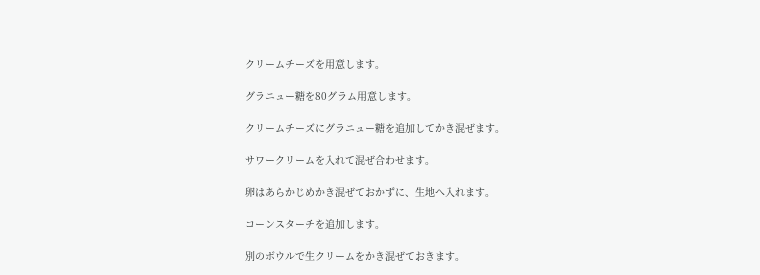クリームチーズを用意します。

グラニュー糖を80グラム用意します。

クリームチーズにグラニュー糖を追加してかき混ぜます。

サワークリームを入れて混ぜ合わせます。

卵はあらかじめかき混ぜておかずに、生地へ入れます。

コーンスターチを追加します。

別のボウルで生クリームをかき混ぜておきます。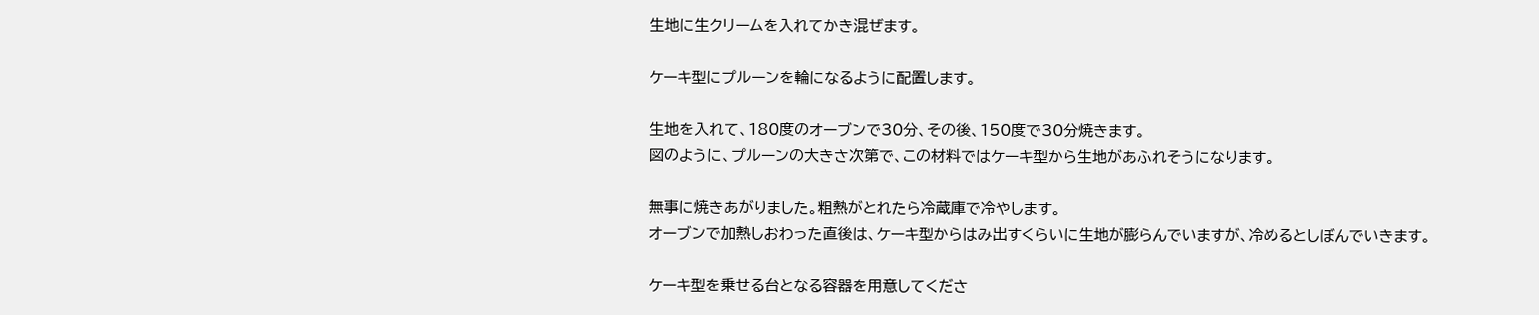生地に生クリームを入れてかき混ぜます。

ケーキ型にプルーンを輪になるように配置します。

生地を入れて、180度のオーブンで30分、その後、150度で30分焼きます。
図のように、プルーンの大きさ次第で、この材料ではケーキ型から生地があふれそうになります。

無事に焼きあがりました。粗熱がとれたら冷蔵庫で冷やします。
オーブンで加熱しおわった直後は、ケーキ型からはみ出すくらいに生地が膨らんでいますが、冷めるとしぼんでいきます。

ケーキ型を乗せる台となる容器を用意してくださ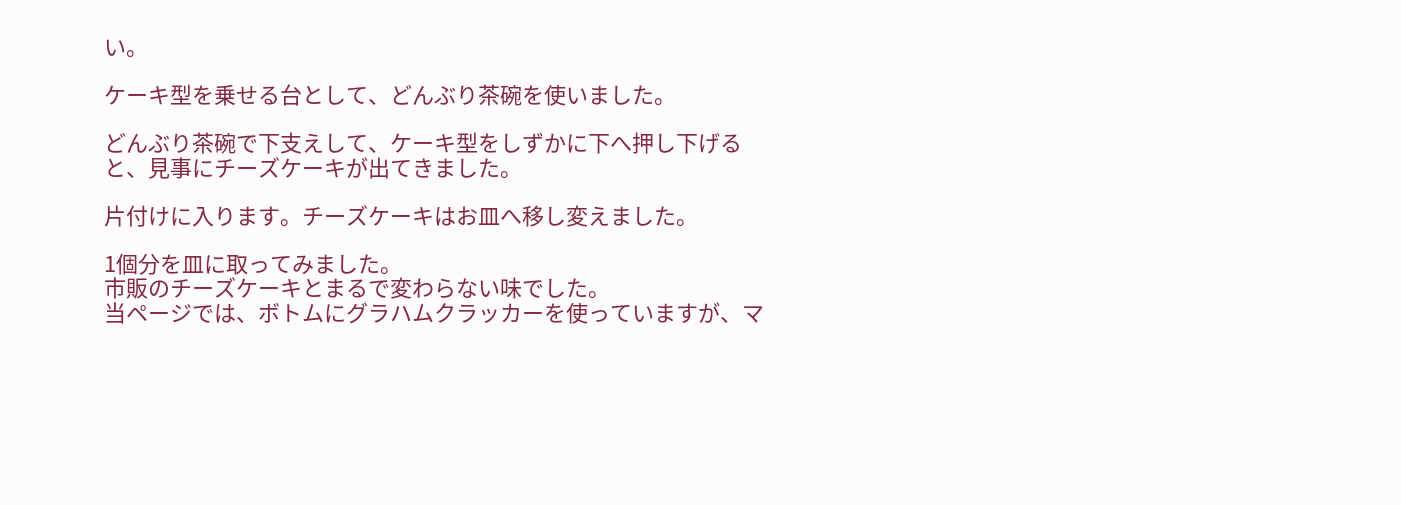い。

ケーキ型を乗せる台として、どんぶり茶碗を使いました。

どんぶり茶碗で下支えして、ケーキ型をしずかに下へ押し下げると、見事にチーズケーキが出てきました。

片付けに入ります。チーズケーキはお皿へ移し変えました。

1個分を皿に取ってみました。
市販のチーズケーキとまるで変わらない味でした。
当ページでは、ボトムにグラハムクラッカーを使っていますが、マ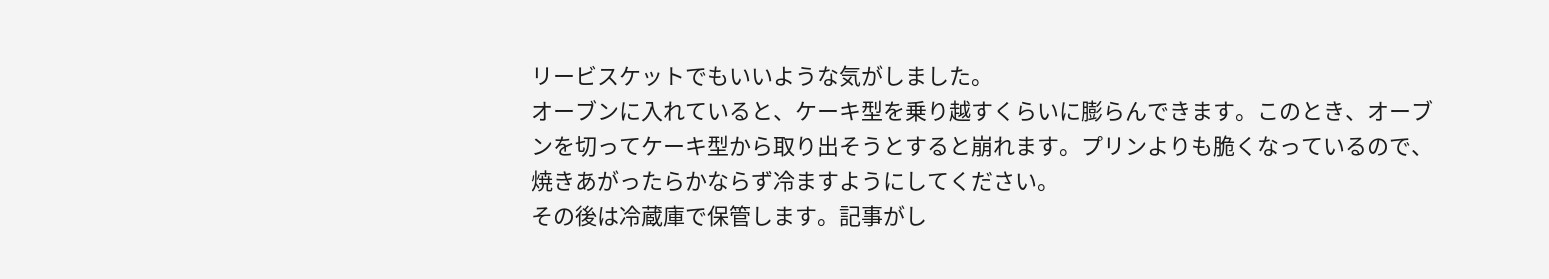リービスケットでもいいような気がしました。
オーブンに入れていると、ケーキ型を乗り越すくらいに膨らんできます。このとき、オーブンを切ってケーキ型から取り出そうとすると崩れます。プリンよりも脆くなっているので、焼きあがったらかならず冷ますようにしてください。
その後は冷蔵庫で保管します。記事がし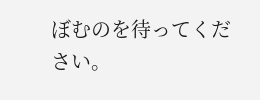ぼむのを待ってください。